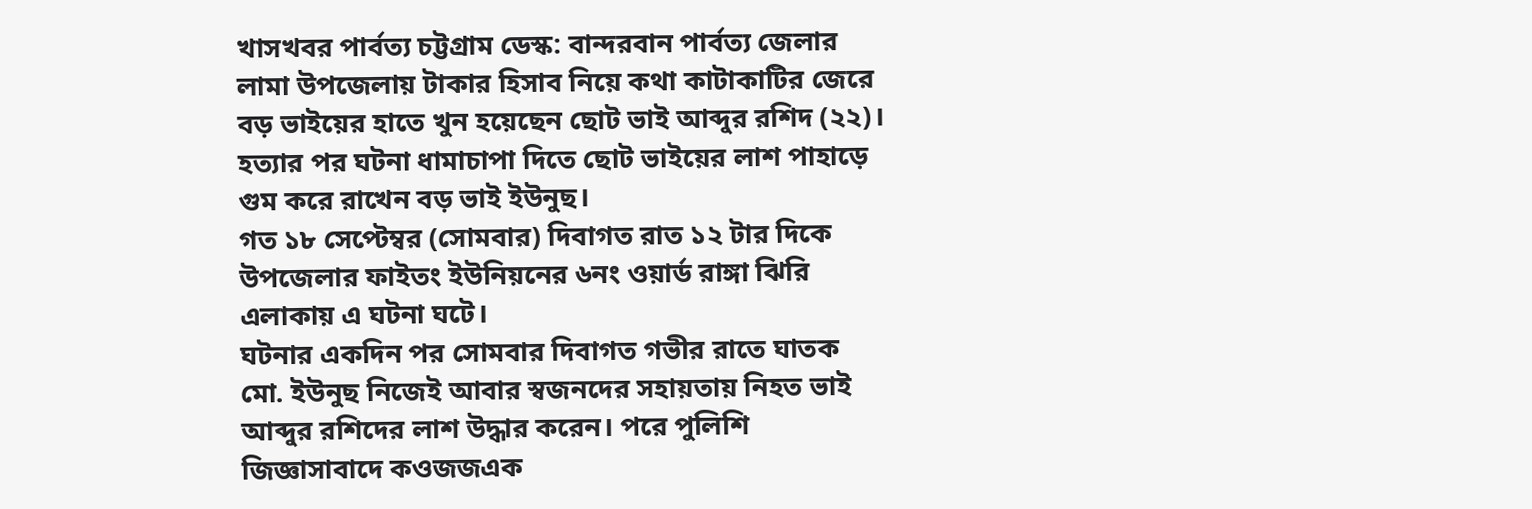খাসখবর পার্বত্য চট্টগ্রাম ডেস্ক: বান্দরবান পার্বত্য জেলার লামা উপজেলায় টাকার হিসাব নিয়ে কথা কাটাকাটির জেরে বড় ভাইয়ের হাতে খুন হয়েছেন ছোট ভাই আব্দুর রশিদ (২২)। হত্যার পর ঘটনা ধামাচাপা দিতে ছোট ভাইয়ের লাশ পাহাড়ে গুম করে রাখেন বড় ভাই ইউনুছ।
গত ১৮ সেপ্টেম্বর (সোমবার) দিবাগত রাত ১২ টার দিকে উপজেলার ফাইতং ইউনিয়নের ৬নং ওয়ার্ড রাঙ্গা ঝিরি এলাকায় এ ঘটনা ঘটে।
ঘটনার একদিন পর সোমবার দিবাগত গভীর রাতে ঘাতক মো. ইউনুছ নিজেই আবার স্বজনদের সহায়তায় নিহত ভাই আব্দুর রশিদের লাশ উদ্ধার করেন। পরে পুলিশি জিজ্ঞাসাবাদে কওজজএক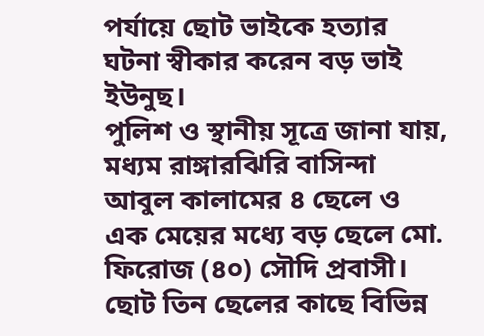পর্যায়ে ছোট ভাইকে হত্যার ঘটনা স্বীকার করেন বড় ভাই ইউনুছ।
পুলিশ ও স্থানীয় সূত্রে জানা যায়, মধ্যম রাঙ্গারঝিরি বাসিন্দা আবুল কালামের ৪ ছেলে ও এক মেয়ের মধ্যে বড় ছেলে মো. ফিরোজ (৪০) সৌদি প্রবাসী। ছোট তিন ছেলের কাছে বিভিন্ন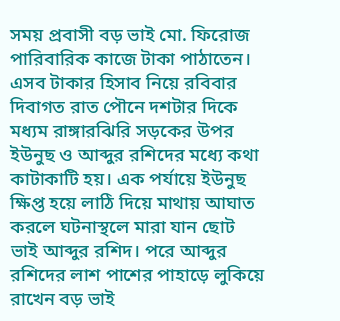সময় প্রবাসী বড় ভাই মো. ফিরোজ পারিবারিক কাজে টাকা পাঠাতেন। এসব টাকার হিসাব নিয়ে রবিবার দিবাগত রাত পৌনে দশটার দিকে মধ্যম রাঙ্গারঝিরি সড়কের উপর ইউনুছ ও আব্দুর রশিদের মধ্যে কথা কাটাকাটি হয়। এক পর্যায়ে ইউনুছ ক্ষিপ্ত হয়ে লাঠি দিয়ে মাথায় আঘাত করলে ঘটনাস্থলে মারা যান ছোট ভাই আব্দুর রশিদ। পরে আব্দুর রশিদের লাশ পাশের পাহাড়ে লুকিয়ে রাখেন বড় ভাই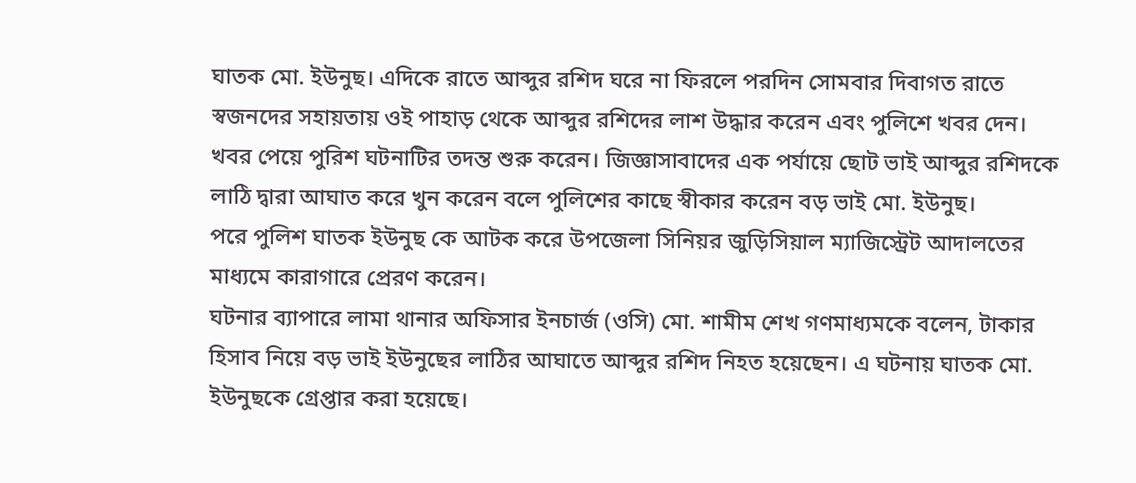ঘাতক মো. ইউনুছ। এদিকে রাতে আব্দুর রশিদ ঘরে না ফিরলে পরদিন সোমবার দিবাগত রাতে স্বজনদের সহায়তায় ওই পাহাড় থেকে আব্দুর রশিদের লাশ উদ্ধার করেন এবং পুলিশে খবর দেন। খবর পেয়ে পুরিশ ঘটনাটির তদন্ত শুরু করেন। জিজ্ঞাসাবাদের এক পর্যায়ে ছোট ভাই আব্দুর রশিদকে লাঠি দ্বারা আঘাত করে খুন করেন বলে পুলিশের কাছে স্বীকার করেন বড় ভাই মো. ইউনুছ।
পরে পুলিশ ঘাতক ইউনুছ কে আটক করে উপজেলা সিনিয়র জুড়িসিয়াল ম্যাজিস্ট্রেট আদালতের মাধ্যমে কারাগারে প্রেরণ করেন।
ঘটনার ব্যাপারে লামা থানার অফিসার ইনচার্জ (ওসি) মো. শামীম শেখ গণমাধ্যমকে বলেন, টাকার হিসাব নিয়ে বড় ভাই ইউনুছের লাঠির আঘাতে আব্দুর রশিদ নিহত হয়েছেন। এ ঘটনায় ঘাতক মো. ইউনুছকে গ্রেপ্তার করা হয়েছে।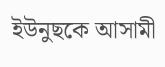ইউনুছকে আসামী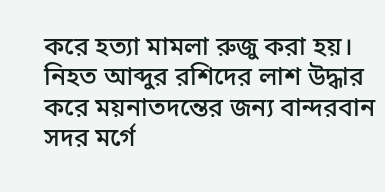করে হত্যা মামলা রুজু করা হয়। নিহত আব্দুর রশিদের লাশ উদ্ধার করে ময়নাতদন্তের জন্য বান্দরবান সদর মর্গে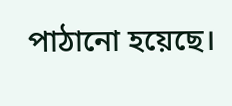পাঠানো হয়েছে।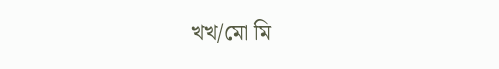খখ/মো মি